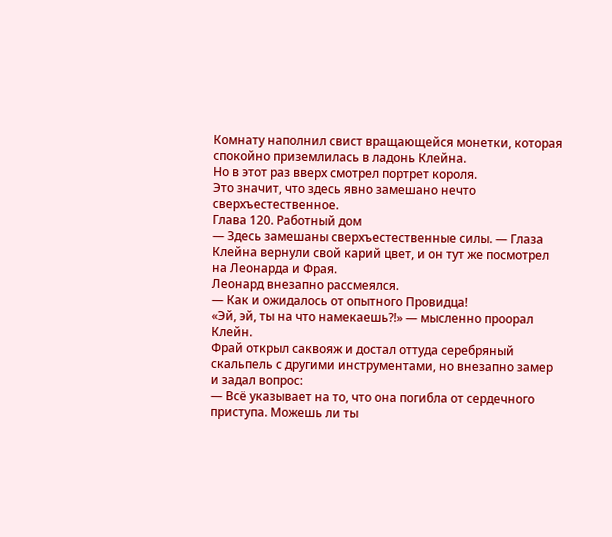Комнату наполнил свист вращающейся монетки, которая спокойно приземлилась в ладонь Клейна.
Но в этот раз вверх смотрел портрет короля.
Это значит, что здесь явно замешано нечто сверхъестественное.
Глава 120. Работный дом
— Здесь замешаны сверхъестественные силы. — Глаза Клейна вернули свой карий цвет, и он тут же посмотрел на Леонарда и Фрая.
Леонард внезапно рассмеялся.
— Как и ожидалось от опытного Провидца!
«Эй, эй, ты на что намекаешь?!» — мысленно проорал Клейн.
Фрай открыл саквояж и достал оттуда серебряный скальпель с другими инструментами, но внезапно замер и задал вопрос:
— Всё указывает на то, что она погибла от сердечного приступа. Можешь ли ты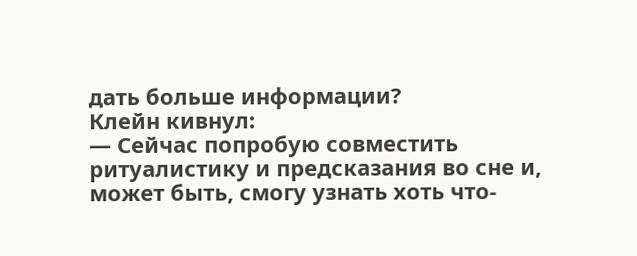дать больше информации?
Клейн кивнул:
— Сейчас попробую совместить ритуалистику и предсказания во сне и, может быть, смогу узнать хоть что-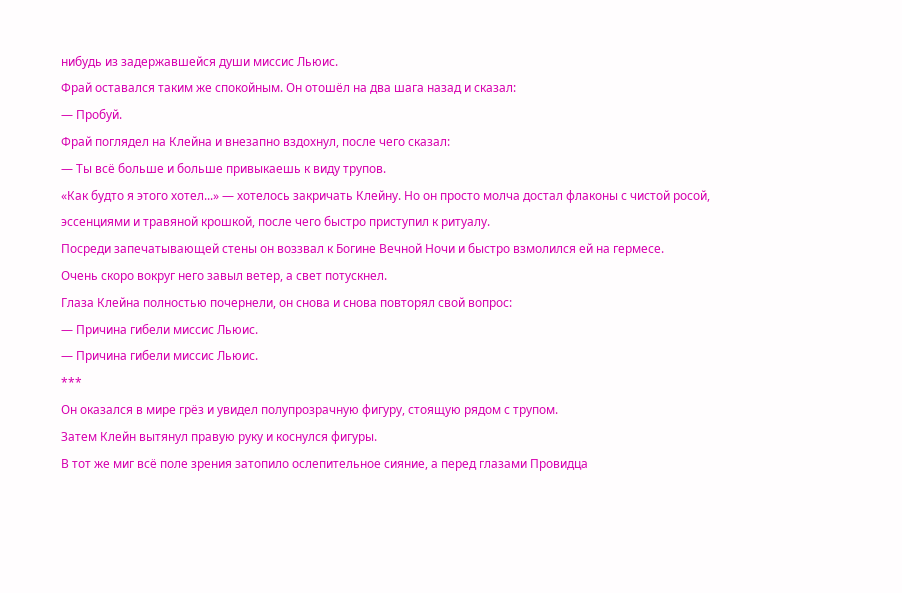нибудь из задержавшейся души миссис Льюис.
Фрай оставался таким же спокойным. Он отошёл на два шага назад и сказал:
— Пробуй.
Фрай поглядел на Клейна и внезапно вздохнул, после чего сказал:
— Ты всё больше и больше привыкаешь к виду трупов.
«Как будто я этого хотел...» — хотелось закричать Клейну. Но он просто молча достал флаконы с чистой росой, эссенциями и травяной крошкой, после чего быстро приступил к ритуалу.
Посреди запечатывающей стены он воззвал к Богине Вечной Ночи и быстро взмолился ей на гермесе.
Очень скоро вокруг него завыл ветер, а свет потускнел.
Глаза Клейна полностью почернели, он снова и снова повторял свой вопрос:
— Причина гибели миссис Льюис.
— Причина гибели миссис Льюис.
***
Он оказался в мире грёз и увидел полупрозрачную фигуру, стоящую рядом с трупом.
Затем Клейн вытянул правую руку и коснулся фигуры.
В тот же миг всё поле зрения затопило ослепительное сияние, а перед глазами Провидца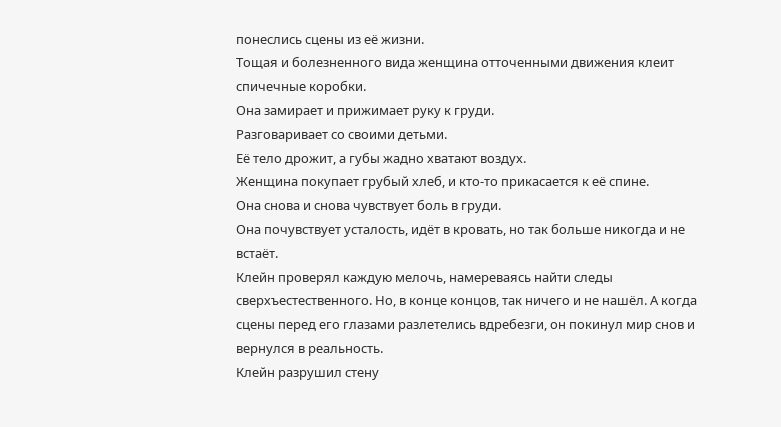понеслись сцены из её жизни.
Тощая и болезненного вида женщина отточенными движения клеит спичечные коробки.
Она замирает и прижимает руку к груди.
Разговаривает со своими детьми.
Её тело дрожит, а губы жадно хватают воздух.
Женщина покупает грубый хлеб, и кто-то прикасается к её спине.
Она снова и снова чувствует боль в груди.
Она почувствует усталость, идёт в кровать, но так больше никогда и не встаёт.
Клейн проверял каждую мелочь, намереваясь найти следы сверхъестественного. Но, в конце концов, так ничего и не нашёл. А когда сцены перед его глазами разлетелись вдребезги, он покинул мир снов и вернулся в реальность.
Клейн разрушил стену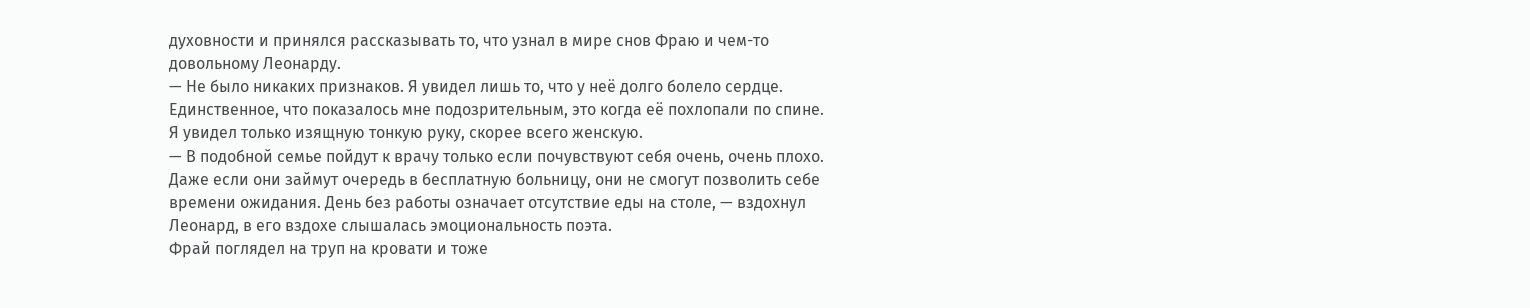духовности и принялся рассказывать то, что узнал в мире снов Фраю и чем-то довольному Леонарду.
— Не было никаких признаков. Я увидел лишь то, что у неё долго болело сердце. Единственное, что показалось мне подозрительным, это когда её похлопали по спине. Я увидел только изящную тонкую руку, скорее всего женскую.
— В подобной семье пойдут к врачу только если почувствуют себя очень, очень плохо. Даже если они займут очередь в бесплатную больницу, они не смогут позволить себе времени ожидания. День без работы означает отсутствие еды на столе, — вздохнул Леонард, в его вздохе слышалась эмоциональность поэта.
Фрай поглядел на труп на кровати и тоже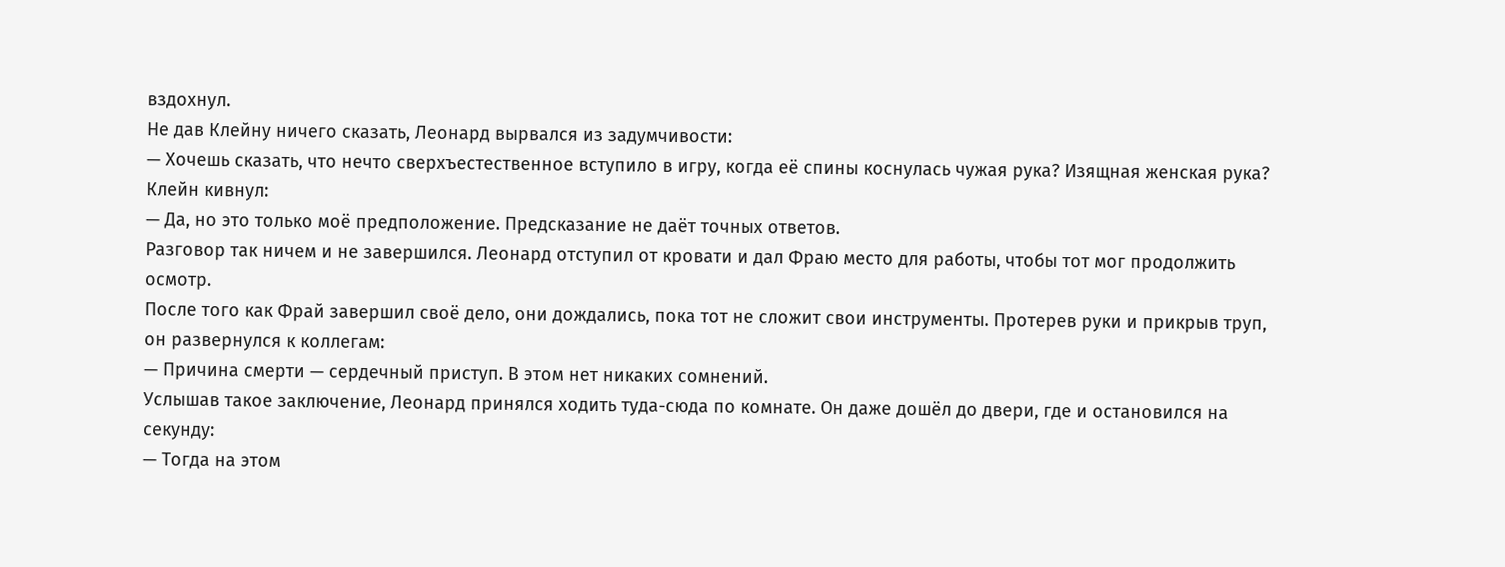вздохнул.
Не дав Клейну ничего сказать, Леонард вырвался из задумчивости:
— Хочешь сказать, что нечто сверхъестественное вступило в игру, когда её спины коснулась чужая рука? Изящная женская рука?
Клейн кивнул:
— Да, но это только моё предположение. Предсказание не даёт точных ответов.
Разговор так ничем и не завершился. Леонард отступил от кровати и дал Фраю место для работы, чтобы тот мог продолжить осмотр.
После того как Фрай завершил своё дело, они дождались, пока тот не сложит свои инструменты. Протерев руки и прикрыв труп, он развернулся к коллегам:
— Причина смерти — сердечный приступ. В этом нет никаких сомнений.
Услышав такое заключение, Леонард принялся ходить туда-сюда по комнате. Он даже дошёл до двери, где и остановился на секунду:
— Тогда на этом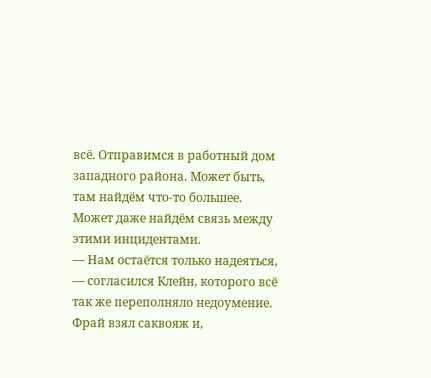всё. Отправимся в работный дом западного района. Может быть, там найдём что-то большее. Может даже найдём связь между этими инцидентами.
— Нам остаётся только надеяться, — согласился Клейн, которого всё так же переполняло недоумение.
Фрай взял саквояж и,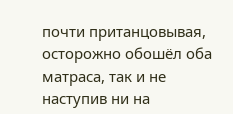почти пританцовывая, осторожно обошёл оба матраса, так и не наступив ни на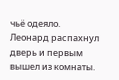чьё одеяло.
Леонард распахнул дверь и первым вышел из комнаты.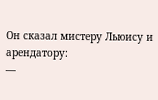Он сказал мистеру Льюису и арендатору:
—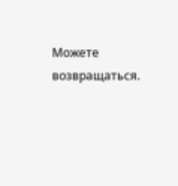Можете возвращаться.